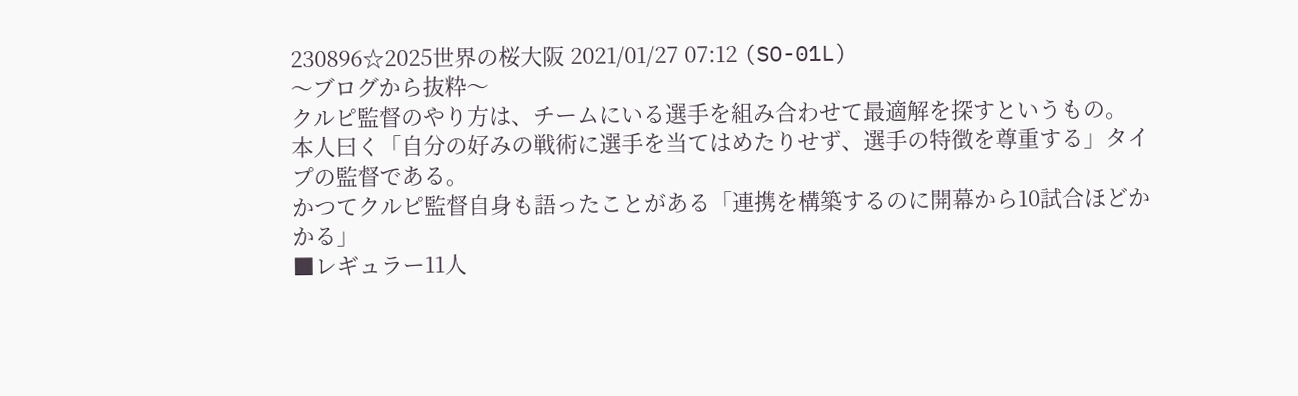230896☆2025世界の桜大阪 2021/01/27 07:12 (SO-01L)
〜ブログから抜粋〜
クルピ監督のやり方は、チームにいる選手を組み合わせて最適解を探すというもの。
本人曰く「自分の好みの戦術に選手を当てはめたりせず、選手の特徴を尊重する」タイプの監督である。
かつてクルピ監督自身も語ったことがある「連携を構築するのに開幕から10試合ほどかかる」
■レギュラー11人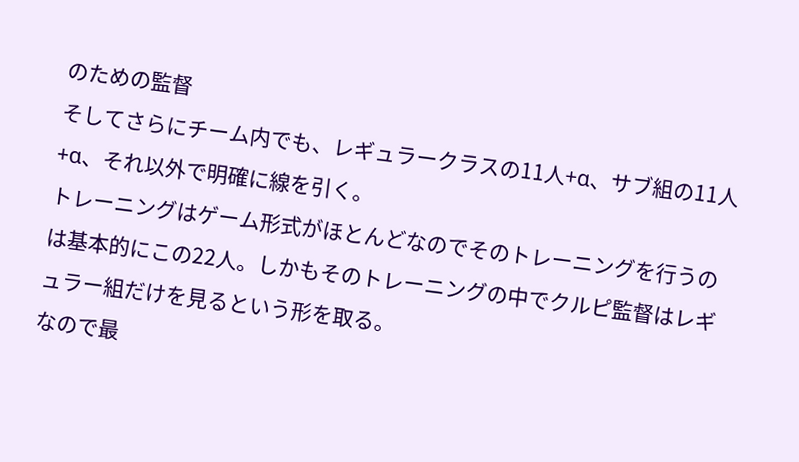のための監督
そしてさらにチーム内でも、レギュラークラスの11人+α、サブ組の11人+α、それ以外で明確に線を引く。
トレーニングはゲーム形式がほとんどなのでそのトレーニングを行うのは基本的にこの22人。しかもそのトレーニングの中でクルピ監督はレギュラー組だけを見るという形を取る。
なので最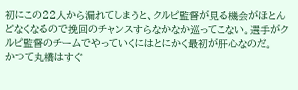初にこの22人から漏れてしまうと、クルピ監督が見る機会がほとんどなくなるので挽回のチャンスすらなかなか巡ってこない。選手がクルピ監督のチームでやっていくにはとにかく最初が肝心なのだ。
かつて丸橋はすぐ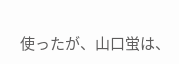使ったが、山口蛍は、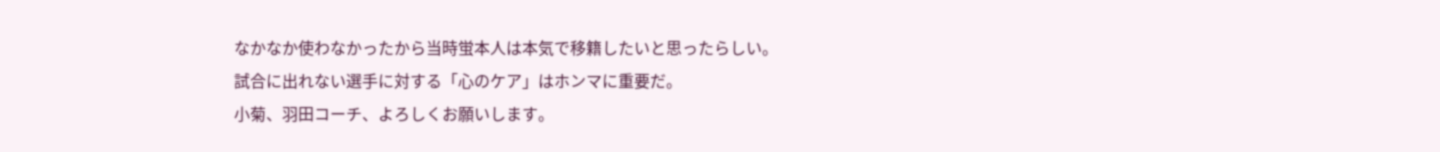なかなか使わなかったから当時蛍本人は本気で移籍したいと思ったらしい。
試合に出れない選手に対する「心のケア」はホンマに重要だ。
小菊、羽田コーチ、よろしくお願いします。